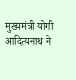मुख्यमंत्री योगी आदित्यनाथ ने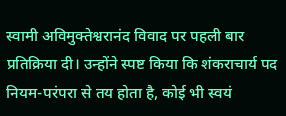स्वामी अविमुक्तेश्वरानंद विवाद पर पहली बार प्रतिक्रिया दी। उन्होंने स्पष्ट किया कि शंकराचार्य पद नियम-परंपरा से तय होता है, कोई भी स्वयं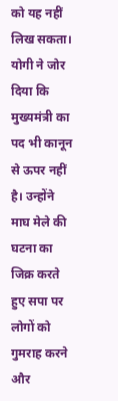को यह नहीं लिख सकता। योगी ने जोर दिया कि मुख्यमंत्री का पद भी कानून से ऊपर नहीं है। उन्होंने माघ मेले की घटना का जिक्र करते हुए सपा पर लोगों को गुमराह करने और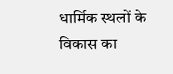धार्मिक स्थलों के विकास का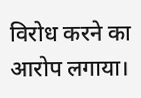विरोध करने का आरोप लगाया।